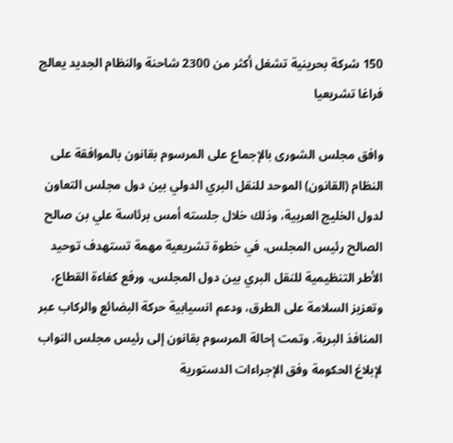150 شركة بحرينية تشغل أكثر من 2300 شاحنة والنظام الجديد يعالج فراغا تشريعيا

وافق مجلس الشورى بالإجماع على المرسوم بقانون بالموافقة على النظام (القانون) الموحد للنقل البري الدولي بين دول مجلس التعاون لدول الخليج العربية، وذلك خلال جلسته أمس برئاسة علي بن صالح الصالح رئيس المجلس، في خطوة تشريعية مهمة تستهدف توحيد الأطر التنظيمية للنقل البري بين دول المجلس، ورفع كفاءة القطاع، وتعزيز السلامة على الطرق، ودعم انسيابية حركة البضائع والركاب عبر المنافذ البرية. وتمت إحالة المرسوم بقانون إلى رئيس مجلس النواب لإبلاغ الحكومة وفق الإجراءات الدستورية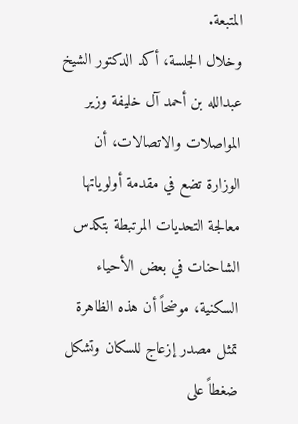المتبعة.
وخلال الجلسة، أكد الدكتور الشيخ عبدالله بن أحمد آل خليفة وزير المواصلات والاتصالات، أن الوزارة تضع في مقدمة أولوياتها معالجة التحديات المرتبطة بتكدس الشاحنات في بعض الأحياء السكنية، موضحاً أن هذه الظاهرة تمثل مصدر إزعاج للسكان وتشكل ضغطاً على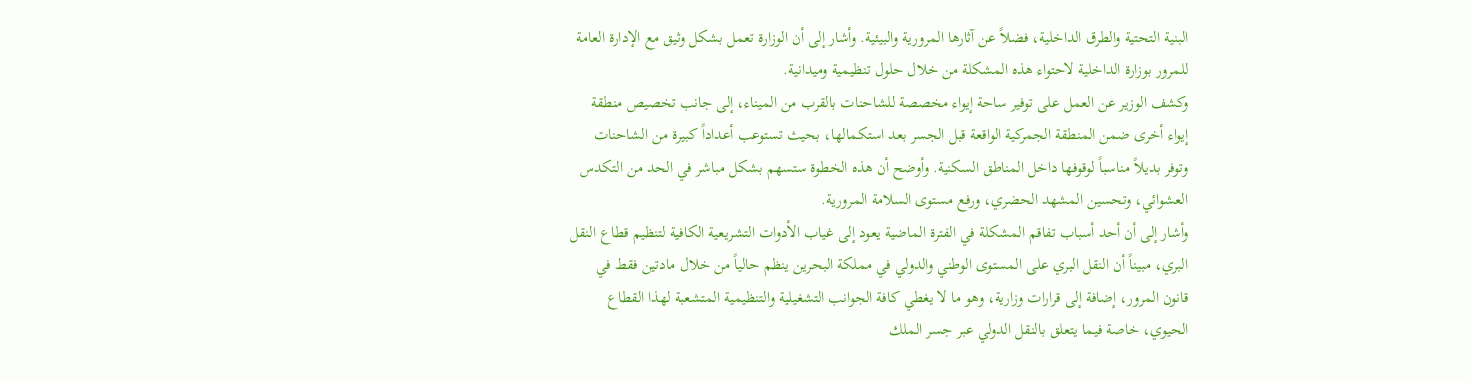البنية التحتية والطرق الداخلية، فضلاً عن آثارها المرورية والبيئية. وأشار إلى أن الوزارة تعمل بشكل وثيق مع الإدارة العامة للمرور بوزارة الداخلية لاحتواء هذه المشكلة من خلال حلول تنظيمية وميدانية.
وكشف الوزير عن العمل على توفير ساحة إيواء مخصصة للشاحنات بالقرب من الميناء، إلى جانب تخصيص منطقة إيواء أخرى ضمن المنطقة الجمركية الواقعة قبل الجسر بعد استكمالها، بحيث تستوعب أعداداً كبيرة من الشاحنات وتوفر بديلاً مناسباً لوقوفها داخل المناطق السكنية. وأوضح أن هذه الخطوة ستسهم بشكل مباشر في الحد من التكدس العشوائي، وتحسين المشهد الحضري، ورفع مستوى السلامة المرورية.
وأشار إلى أن أحد أسباب تفاقم المشكلة في الفترة الماضية يعود إلى غياب الأدوات التشريعية الكافية لتنظيم قطاع النقل البري، مبيناً أن النقل البري على المستوى الوطني والدولي في مملكة البحرين ينظم حالياً من خلال مادتين فقط في قانون المرور، إضافة إلى قرارات وزارية، وهو ما لا يغطي كافة الجوانب التشغيلية والتنظيمية المتشعبة لهذا القطاع الحيوي، خاصة فيما يتعلق بالنقل الدولي عبر جسر الملك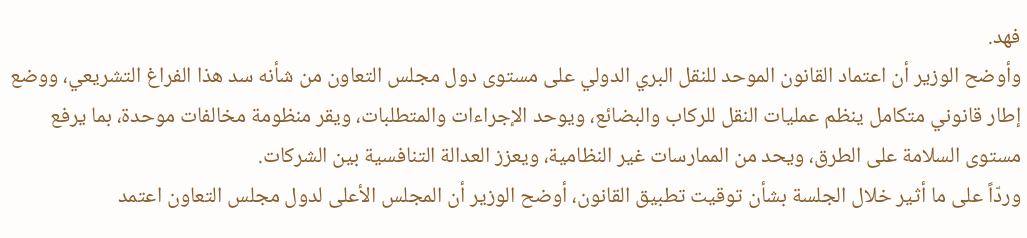فهد.
وأوضح الوزير أن اعتماد القانون الموحد للنقل البري الدولي على مستوى دول مجلس التعاون من شأنه سد هذا الفراغ التشريعي، ووضع إطار قانوني متكامل ينظم عمليات النقل للركاب والبضائع، ويوحد الإجراءات والمتطلبات، ويقر منظومة مخالفات موحدة، بما يرفع مستوى السلامة على الطرق، ويحد من الممارسات غير النظامية، ويعزز العدالة التنافسية بين الشركات.
وردّاً على ما أثير خلال الجلسة بشأن توقيت تطبيق القانون، أوضح الوزير أن المجلس الأعلى لدول مجلس التعاون اعتمد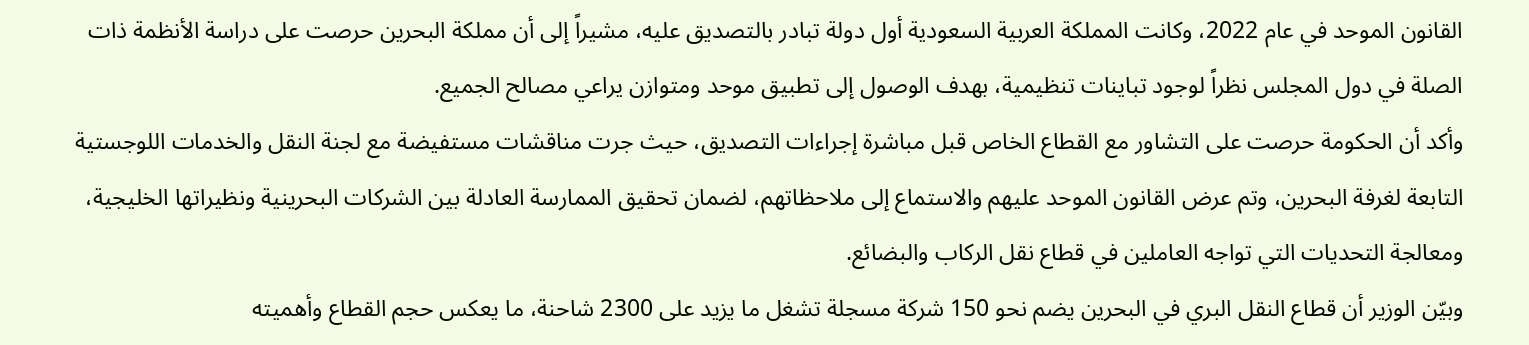القانون الموحد في عام 2022، وكانت المملكة العربية السعودية أول دولة تبادر بالتصديق عليه، مشيراً إلى أن مملكة البحرين حرصت على دراسة الأنظمة ذات الصلة في دول المجلس نظراً لوجود تباينات تنظيمية، بهدف الوصول إلى تطبيق موحد ومتوازن يراعي مصالح الجميع.
وأكد أن الحكومة حرصت على التشاور مع القطاع الخاص قبل مباشرة إجراءات التصديق، حيث جرت مناقشات مستفيضة مع لجنة النقل والخدمات اللوجستية التابعة لغرفة البحرين، وتم عرض القانون الموحد عليهم والاستماع إلى ملاحظاتهم، لضمان تحقيق الممارسة العادلة بين الشركات البحرينية ونظيراتها الخليجية، ومعالجة التحديات التي تواجه العاملين في قطاع نقل الركاب والبضائع.
وبيّن الوزير أن قطاع النقل البري في البحرين يضم نحو 150 شركة مسجلة تشغل ما يزيد على 2300 شاحنة، ما يعكس حجم القطاع وأهميته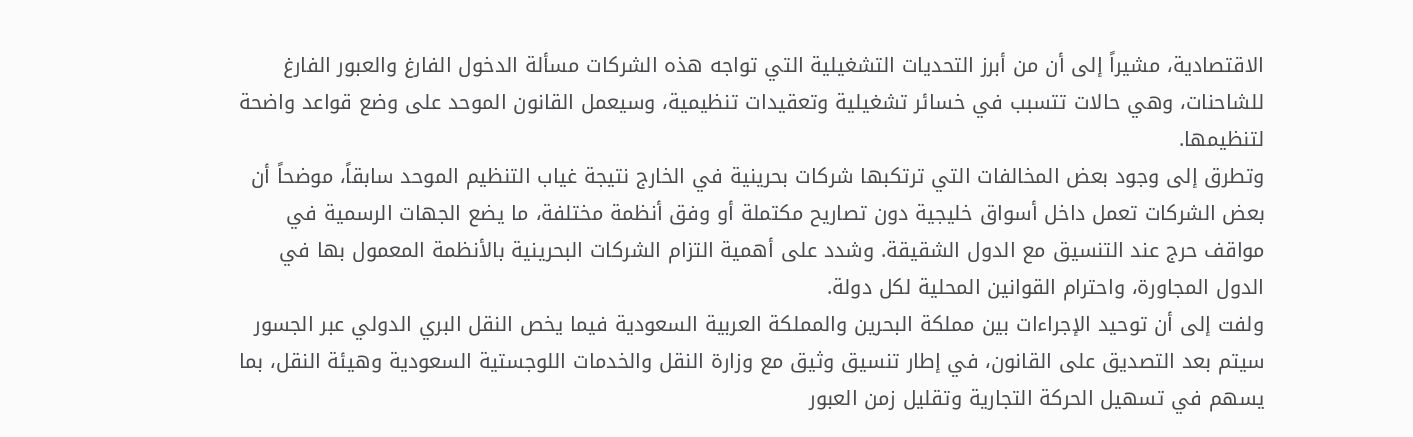الاقتصادية، مشيراً إلى أن من أبرز التحديات التشغيلية التي تواجه هذه الشركات مسألة الدخول الفارغ والعبور الفارغ للشاحنات، وهي حالات تتسبب في خسائر تشغيلية وتعقيدات تنظيمية، وسيعمل القانون الموحد على وضع قواعد واضحة لتنظيمها.
وتطرق إلى وجود بعض المخالفات التي ترتكبها شركات بحرينية في الخارج نتيجة غياب التنظيم الموحد سابقاً، موضحاً أن بعض الشركات تعمل داخل أسواق خليجية دون تصاريح مكتملة أو وفق أنظمة مختلفة، ما يضع الجهات الرسمية في مواقف حرج عند التنسيق مع الدول الشقيقة. وشدد على أهمية التزام الشركات البحرينية بالأنظمة المعمول بها في الدول المجاورة، واحترام القوانين المحلية لكل دولة.
ولفت إلى أن توحيد الإجراءات بين مملكة البحرين والمملكة العربية السعودية فيما يخص النقل البري الدولي عبر الجسور سيتم بعد التصديق على القانون، في إطار تنسيق وثيق مع وزارة النقل والخدمات اللوجستية السعودية وهيئة النقل، بما يسهم في تسهيل الحركة التجارية وتقليل زمن العبور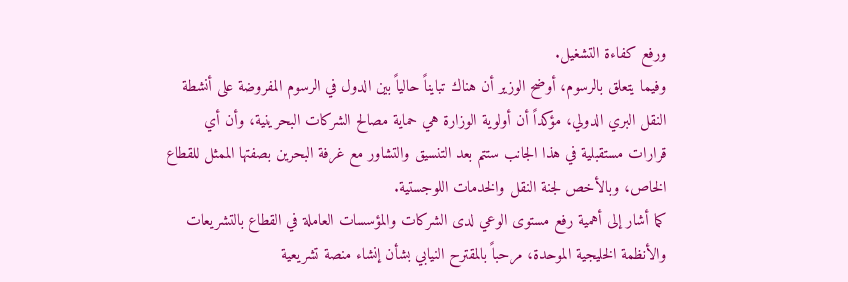ورفع كفاءة التشغيل.
وفيما يتعلق بالرسوم، أوضح الوزير أن هناك تبايناً حالياً بين الدول في الرسوم المفروضة على أنشطة النقل البري الدولي، مؤكداً أن أولوية الوزارة هي حماية مصالح الشركات البحرينية، وأن أي قرارات مستقبلية في هذا الجانب ستتم بعد التنسيق والتشاور مع غرفة البحرين بصفتها الممثل للقطاع الخاص، وبالأخص لجنة النقل والخدمات اللوجستية.
كما أشار إلى أهمية رفع مستوى الوعي لدى الشركات والمؤسسات العاملة في القطاع بالتشريعات والأنظمة الخليجية الموحدة، مرحباً بالمقترح النيابي بشأن إنشاء منصة تشريعية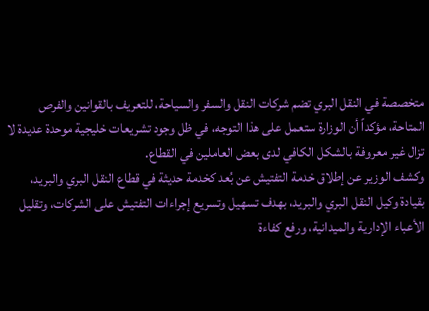متخصصة في النقل البري تضم شركات النقل والسفر والسياحة، للتعريف بالقوانين والفرص المتاحة، مؤكداً أن الوزارة ستعمل على هذا التوجه، في ظل وجود تشريعات خليجية موحدة عديدة لا تزال غير معروفة بالشكل الكافي لدى بعض العاملين في القطاع.
وكشف الوزير عن إطلاق خدمة التفتيش عن بُعد كخدمة حديثة في قطاع النقل البري والبريد، بقيادة وكيل النقل البري والبريد، بهدف تسهيل وتسريع إجراءات التفتيش على الشركات، وتقليل الأعباء الإدارية والميدانية، ورفع كفاءة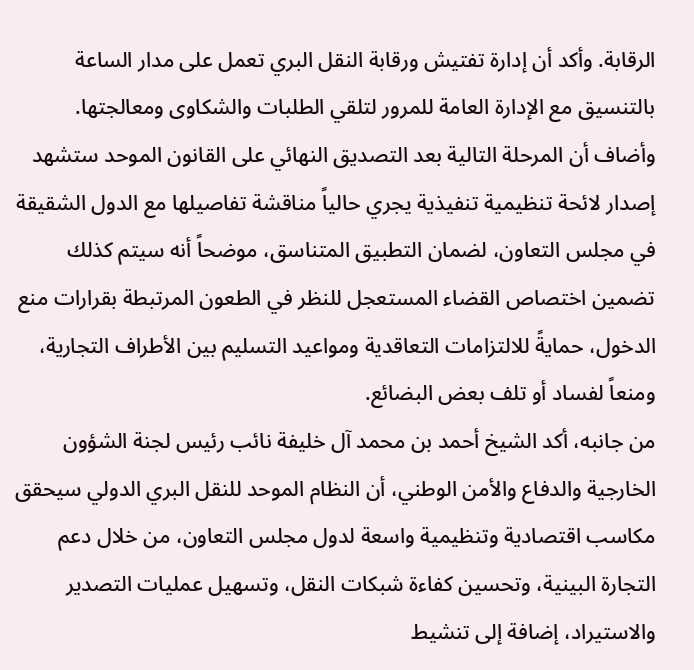الرقابة. وأكد أن إدارة تفتيش ورقابة النقل البري تعمل على مدار الساعة بالتنسيق مع الإدارة العامة للمرور لتلقي الطلبات والشكاوى ومعالجتها.
وأضاف أن المرحلة التالية بعد التصديق النهائي على القانون الموحد ستشهد إصدار لائحة تنظيمية تنفيذية يجري حالياً مناقشة تفاصيلها مع الدول الشقيقة في مجلس التعاون، لضمان التطبيق المتناسق، موضحاً أنه سيتم كذلك تضمين اختصاص القضاء المستعجل للنظر في الطعون المرتبطة بقرارات منع الدخول، حمايةً للالتزامات التعاقدية ومواعيد التسليم بين الأطراف التجارية، ومنعاً لفساد أو تلف بعض البضائع.
من جانبه، أكد الشيخ أحمد بن محمد آل خليفة نائب رئيس لجنة الشؤون الخارجية والدفاع والأمن الوطني، أن النظام الموحد للنقل البري الدولي سيحقق مكاسب اقتصادية وتنظيمية واسعة لدول مجلس التعاون، من خلال دعم التجارة البينية، وتحسين كفاءة شبكات النقل، وتسهيل عمليات التصدير والاستيراد، إضافة إلى تنشيط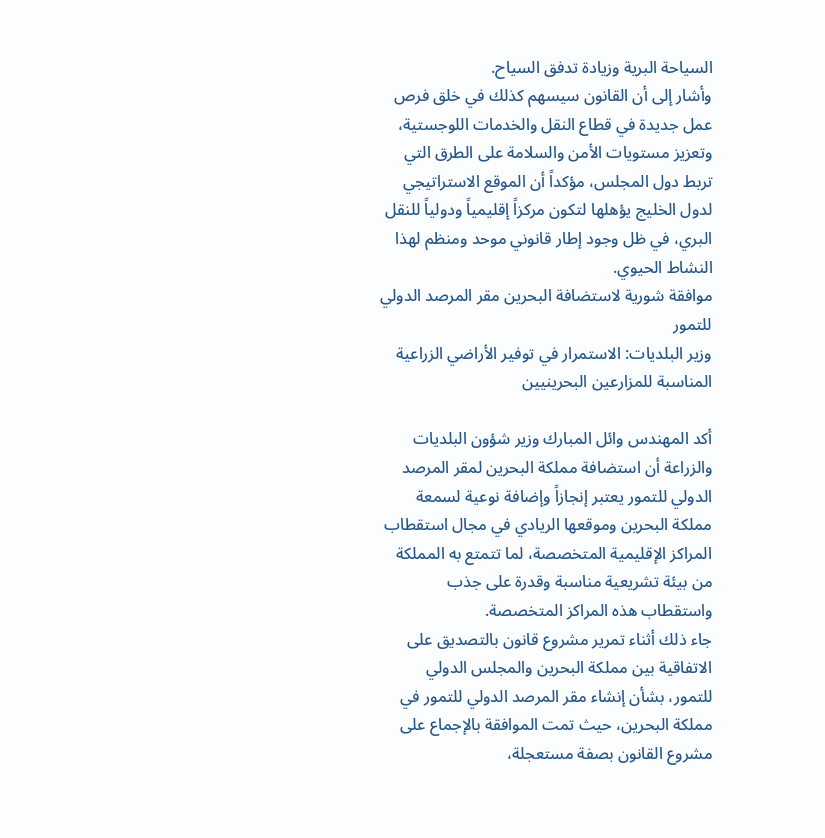السياحة البرية وزيادة تدفق السياح.
وأشار إلى أن القانون سيسهم كذلك في خلق فرص عمل جديدة في قطاع النقل والخدمات اللوجستية، وتعزيز مستويات الأمن والسلامة على الطرق التي تربط دول المجلس، مؤكداً أن الموقع الاستراتيجي لدول الخليج يؤهلها لتكون مركزاً إقليمياً ودولياً للنقل البري، في ظل وجود إطار قانوني موحد ومنظم لهذا النشاط الحيوي.
موافقة شورية لاستضافة البحرين مقر المرصد الدولي للتمور
وزير البلديات: الاستمرار في توفير الأراضي الزراعية المناسبة للمزارعين البحرينيين

أكد المهندس وائل المبارك وزير شؤون البلديات والزراعة أن استضافة مملكة البحرين لمقر المرصد الدولي للتمور يعتبر إنجازاً وإضافة نوعية لسمعة مملكة البحرين وموقعها الريادي في مجال استقطاب المراكز الإقليمية المتخصصة، لما تتمتع به المملكة من بيئة تشريعية مناسبة وقدرة على جذب واستقطاب هذه المراكز المتخصصة.
جاء ذلك أثناء تمرير مشروع قانون بالتصديق على الاتفاقية بين مملكة البحرين والمجلس الدولي للتمور، بشأن إنشاء مقر المرصد الدولي للتمور في مملكة البحرين، حيث تمت الموافقة بالإجماع على مشروع القانون بصفة مستعجلة،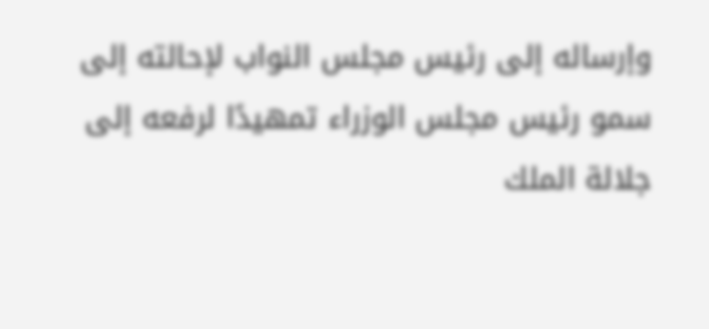وإرساله إلى رئيس مجلس النواب لإحالته إلى سمو رئيس مجلس الوزراء تمهيدًا لرفعه إلى جلالة الملك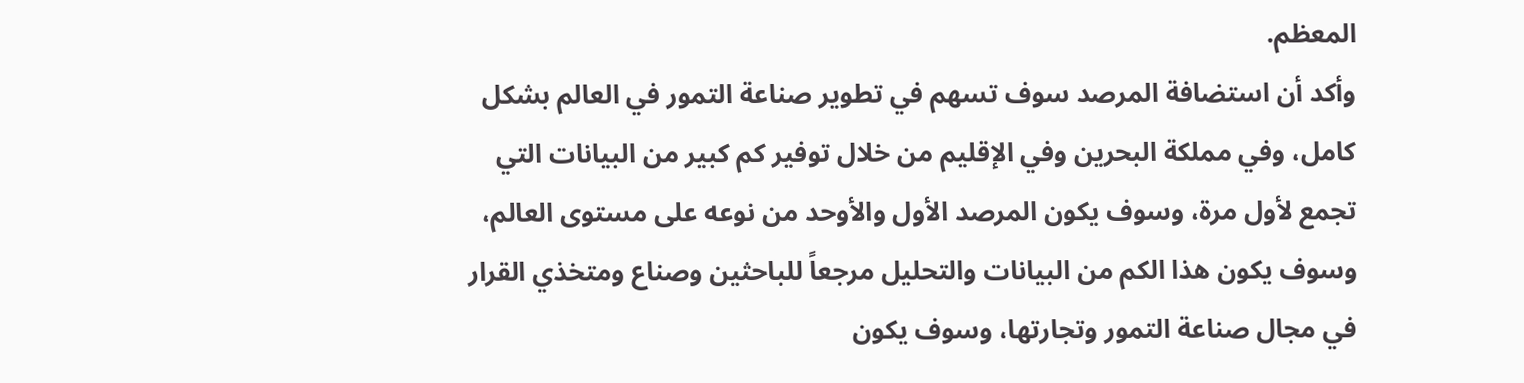المعظم.
وأكد أن استضافة المرصد سوف تسهم في تطوير صناعة التمور في العالم بشكل كامل، وفي مملكة البحرين وفي الإقليم من خلال توفير كم كبير من البيانات التي تجمع لأول مرة، وسوف يكون المرصد الأول والأوحد من نوعه على مستوى العالم، وسوف يكون هذا الكم من البيانات والتحليل مرجعاً للباحثين وصناع ومتخذي القرار في مجال صناعة التمور وتجارتها، وسوف يكون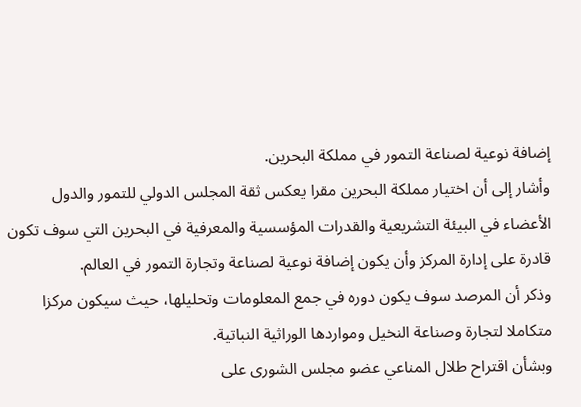إضافة نوعية لصناعة التمور في مملكة البحرين.
وأشار إلى أن اختيار مملكة البحرين مقرا يعكس ثقة المجلس الدولي للتمور والدول الأعضاء في البيئة التشريعية والقدرات المؤسسية والمعرفية في البحرين التي سوف تكون قادرة على إدارة المركز وأن يكون إضافة نوعية لصناعة وتجارة التمور في العالم.
وذكر أن المرصد سوف يكون دوره في جمع المعلومات وتحليلها، حيث سيكون مركزا متكاملا لتجارة وصناعة النخيل ومواردها الوراثية النباتية.
وبشأن اقتراح طلال المناعي عضو مجلس الشورى على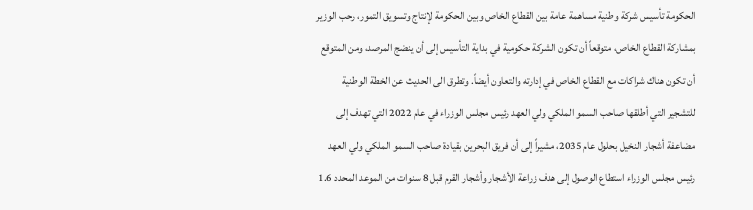الحكومة تأسيس شركة وطنية مساهمة عامة بين القطاع الخاص وبين الحكومة لإنتاج وتسويق التمور، رحب الوزير بمشاركة القطاع الخاص، متوقعاً أن تكون الشركة حكومية في بداية التأسيس إلى أن ينضج المرصد، ومن المتوقع أن تكون هناك شراكات مع القطاع الخاص في إدارته والتعاون أيضاً. وتطرق الى الحديث عن الخطة الوطنية للتشجير التي أطلقها صاحب السمو الملكي ولي العهد رئيس مجلس الوزراء في عام 2022 التي تهدف إلى مضاعفة أشجار النخيل بحلول عام 2035، مشيراً إلى أن فريق البحرين بقيادة صاحب السمو الملكي ولي العهد رئيس مجلس الوزراء استطاع الوصول إلى هدف زراعة الأشجار وأشجار القرم قبل 8 سنوات من الموعد المحدد 1.6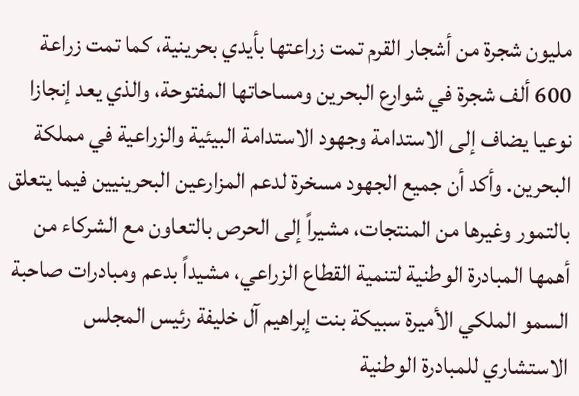مليون شجرة من أشجار القرم تمت زراعتها بأيدي بحرينية، كما تمت زراعة 600 ألف شجرة في شوارع البحرين ومساحاتها المفتوحة، والذي يعد إنجازا نوعيا يضاف إلى الاستدامة وجهود الاستدامة البيئية والزراعية في مملكة البحرين. وأكد أن جميع الجهود مسخرة لدعم المزارعين البحرينيين فيما يتعلق بالتمور وغيرها من المنتجات، مشيراً إلى الحرص بالتعاون مع الشركاء من أهمها المبادرة الوطنية لتنمية القطاع الزراعي، مشيداً بدعم ومبادرات صاحبة السمو الملكي الأميرة سبيكة بنت إبراهيم آل خليفة رئيس المجلس الاستشاري للمبادرة الوطنية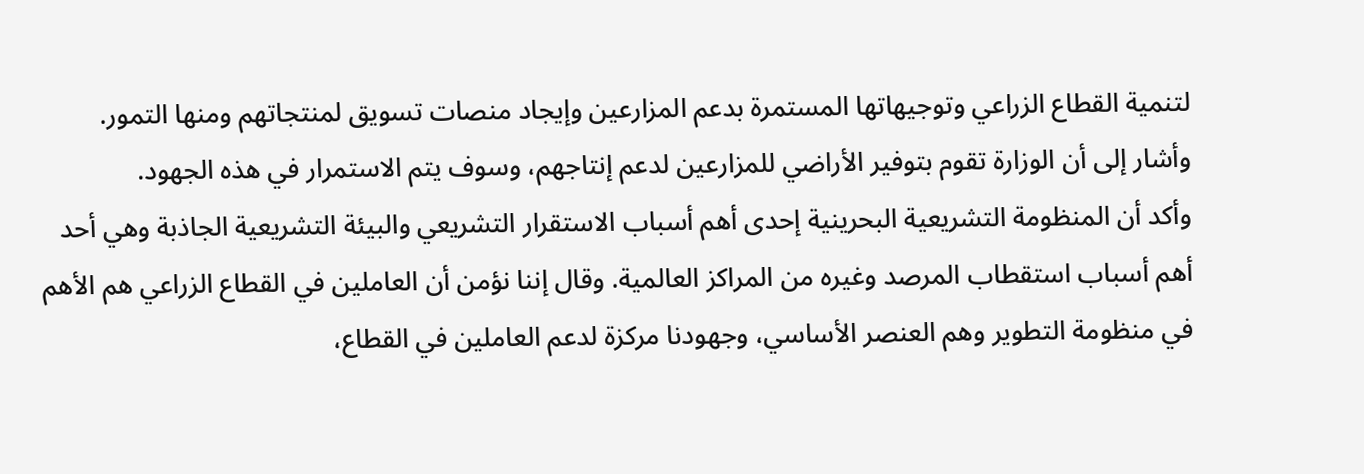لتنمية القطاع الزراعي وتوجيهاتها المستمرة بدعم المزارعين وإيجاد منصات تسويق لمنتجاتهم ومنها التمور.
وأشار إلى أن الوزارة تقوم بتوفير الأراضي للمزارعين لدعم إنتاجهم، وسوف يتم الاستمرار في هذه الجهود.
وأكد أن المنظومة التشريعية البحرينية إحدى أهم أسباب الاستقرار التشريعي والبيئة التشريعية الجاذبة وهي أحد أهم أسباب استقطاب المرصد وغيره من المراكز العالمية. وقال إننا نؤمن أن العاملين في القطاع الزراعي هم الأهم في منظومة التطوير وهم العنصر الأساسي، وجهودنا مركزة لدعم العاملين في القطاع،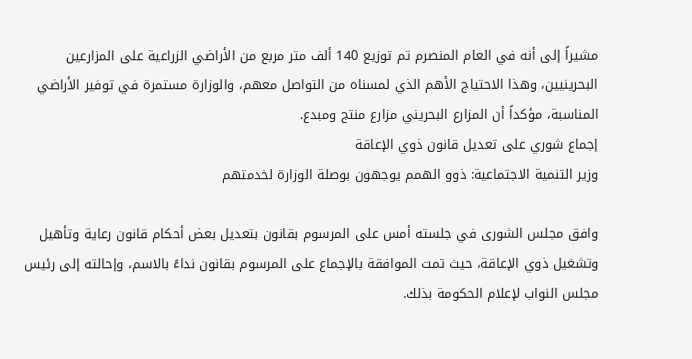مشيراً إلى أنه في العام المنصرم تم توزيع 140 ألف متر مربع من الأراضي الزراعية على المزارعين البحرينيين، وهذا الاحتياج الأهم الذي لمسناه من التواصل معهم، والوزارة مستمرة في توفير الأراضي المناسبة، مؤكداً أن المزارع البحريني مزارع منتج ومبدع.
إجماع شوري على تعديل قانون ذوي الإعاقة
وزير التنمية الاجتماعية: ذوو الهمم يوجهون بوصلة الوزارة لخدمتهم

وافق مجلس الشورى في جلسته أمس على المرسوم بقانون بتعديل بعض أحكام قانون رعاية وتأهيل وتشغيل ذوي الإعاقة، حيث تمت الموافقة بالإجماع على المرسوم بقانون نداءً بالاسم، وإحالته إلى رئيس مجلس النواب لإعلام الحكومة بذلك.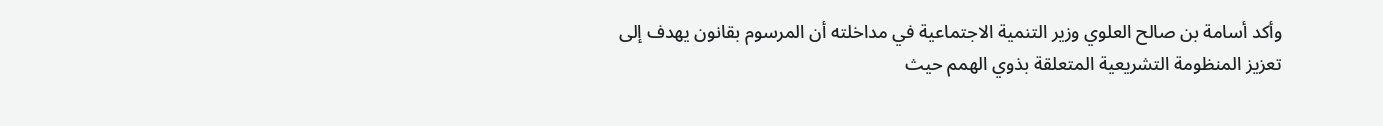وأكد أسامة بن صالح العلوي وزير التنمية الاجتماعية في مداخلته أن المرسوم بقانون يهدف إلى تعزيز المنظومة التشريعية المتعلقة بذوي الهمم حيث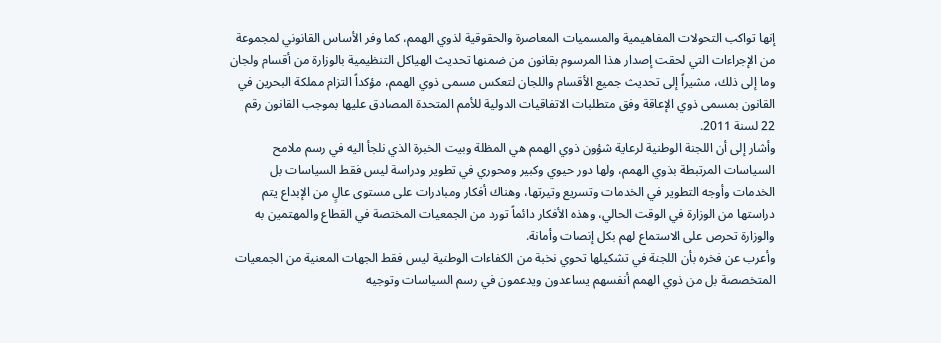إنها تواكب التحولات المفاهيمية والمسميات المعاصرة والحقوقية لذوي الهمم، كما وفر الأساس القانوني لمجموعة من الإجراءات التي لحقت إصدار هذا المرسوم بقانون من ضمنها تحديث الهياكل التنظيمية بالوزارة من أقسام ولجان وما إلى ذلك، مشيراً إلى تحديث جميع الأقسام واللجان لتعكس مسمى ذوي الهمم، مؤكداً التزام مملكة البحرين في القانون بمسمى ذوي الإعاقة وفق متطلبات الاتفاقيات الدولية للأمم المتحدة المصادق عليها بموجب القانون رقم 22 لسنة 2011.
وأشار إلى أن اللجنة الوطنية لرعاية شؤون ذوي الهمم هي المظلة وبيت الخبرة الذي نلجأ اليه في رسم ملامح السياسات المرتبطة بذوي الهمم، ولها دور حيوي وكبير ومحوري في تطوير ودراسة ليس فقط السياسات بل الخدمات وأوجه التطوير في الخدمات وتسريع وتيرتها، وهناك أفكار ومبادرات على مستوى عالٍ من الإبداع يتم دراستها من الوزارة في الوقت الحالي، وهذه الأفكار دائماً تورد من الجمعيات المختصة في القطاع والمهتمين به والوزارة تحرص على الاستماع لهم بكل إنصات وأمانة.
وأعرب عن فخره بأن اللجنة في تشكيلها تحوي نخبة من الكفاءات الوطنية ليس فقط الجهات المعنية من الجمعيات المتخصصة بل من ذوي الهمم أنفسهم يساعدون ويدعمون في رسم السياسات وتوجيه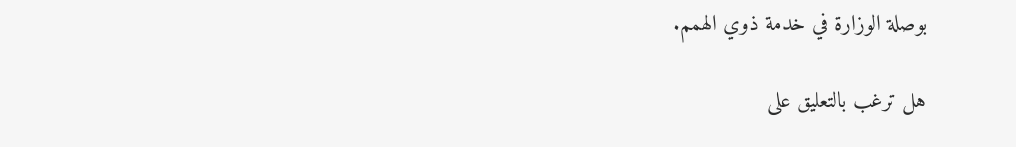بوصلة الوزارة في خدمة ذوي الهمم.

هل ترغب بالتعليق على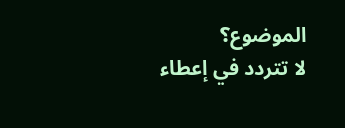الموضوع؟
لا تتردد في إعطاء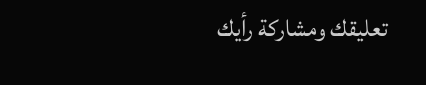تعليقك ومشاركة رأيك